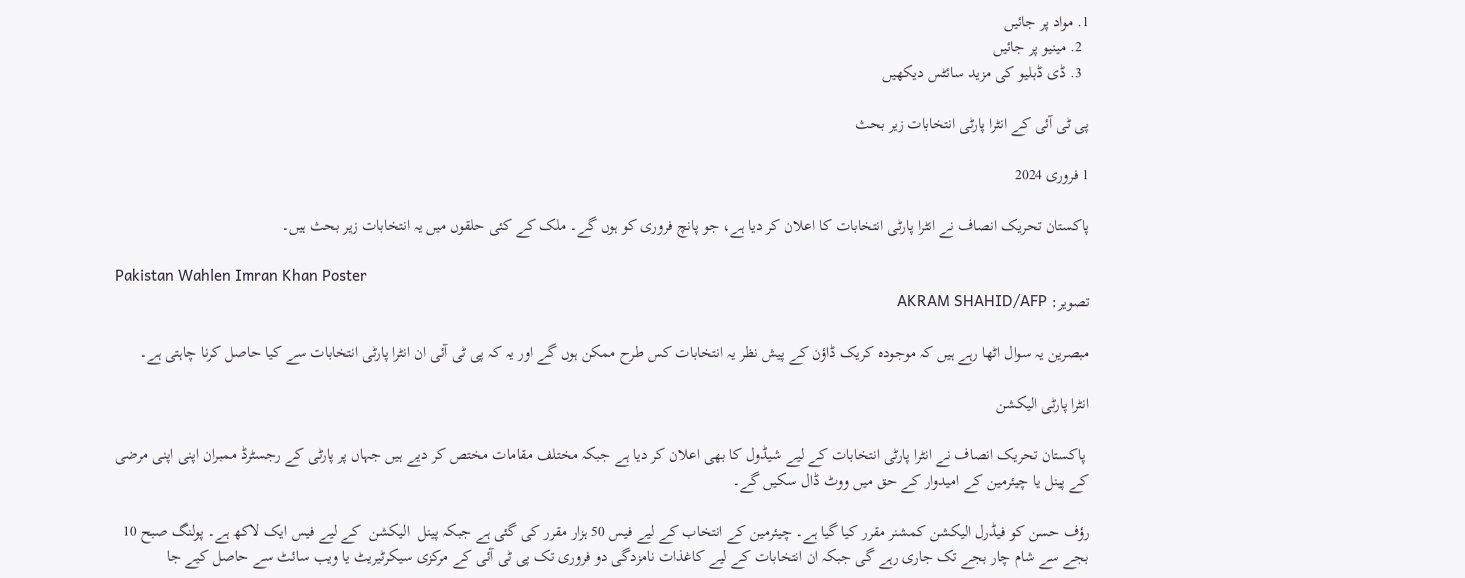1. مواد پر جائیں
  2. مینیو پر جائیں
  3. ڈی ڈبلیو کی مزید سائٹس دیکھیں

پی ٹی آئی کے انٹرا پارٹی انتخابات زیر بحث

1 فروری 2024

پاکستان تحریک انصاف نے انٹرا پارٹی انتخابات کا اعلان کر دیا ہے، جو پانچ فروری کو ہوں گے۔ ملک کے کئی حلقوں میں یہ انتخابات زیر بحث ہیں۔

Pakistan Wahlen Imran Khan Poster
تصویر: AKRAM SHAHID/AFP

مبصرین یہ سوال اٹھا رہے ہیں کہ موجودہ کریک ڈاؤن کے پیش نظر یہ انتخابات کس طرح ممکن ہوں گے اور یہ کہ پی ٹی آئی ان انٹرا پارٹی انتخابات سے کیا حاصل کرنا چاہتی ہے۔

انٹرا پارٹی الیکشن

 پاکستان تحریک انصاف نے انٹرا پارٹی انتخابات کے لیے شیڈول کا بھی اعلان کر دیا ہے جبکہ مختلف مقامات مختص کر دیے ہیں جہاں پر پارٹی کے رجسٹرڈ ممبران اپنی اپنی مرضی کے پینل یا چیئرمین کے امیدوار کے حق میں ووٹ ڈال سکیں گے۔

رؤف حسن کو فیڈرل الیکشن کمشنر مقرر کیا گیا ہے۔ چیئرمین کے انتخاب کے لیے فیس 50 ہزار مقرر کی گئی ہے جبکہ پینل  الیکشن  کے لیے فیس ایک لاکھ ہے۔ پولنگ صبح 10 بجے سے شام چار بجے تک جاری رہے گی جبکہ ان انتخابات کے لیے کاغذات نامزدگی دو فروری تک پی ٹی آئی کے مرکزی سیکرٹیریٹ یا ویب سائٹ سے حاصل کیے جا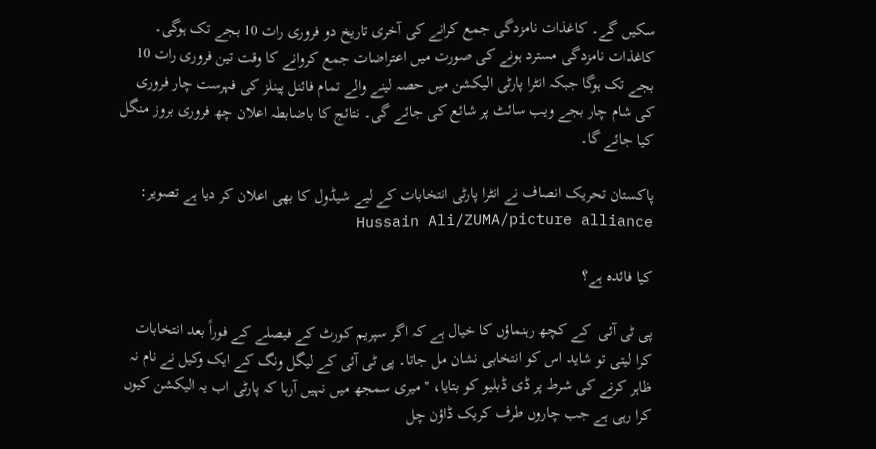سکیں گے۔ کاغذات نامزدگی جمع کرانے کی آخری تاریخ دو فروری رات 10 بجے تک ہوگی۔ کاغذات نامزدگی مسترد ہونے کی صورت میں اعتراضات جمع کروانے کا وقت تین فروری رات 10 بجے تک ہوگا جبکہ انٹرا پارٹی الیکشن میں حصہ لینے والے تمام فائنل پینلز کی فہرست چار فروری کی شام چار بجے ویب سائٹ پر شائع کی جائے گی۔ نتائج کا باضابطہ اعلان چھ فروری بروز منگل کیا جائے گا۔

پاکستان تحریک انصاف نے انٹرا پارٹی انتخابات کے لیے شیڈول کا بھی اعلان کر دیا ہے تصویر: Hussain Ali/ZUMA/picture alliance

کیا فائدہ ہے؟

پی ٹی آئی  کے کچھ رہنماؤں کا خیال ہے کہ اگر سپریم کورٹ کے فیصلے کے فوراً بعد انتخابات کرا لیتی تو شاید اس کو انتخابی نشان مل جاتا۔ پی ٹی آئی کے لیگل ونگ کے ایک وکیل نے نام نہ ظاہر کرنے کی شرط پر ڈی ڈبلیو کو بتایا، ''میری سمجھ میں نہیں آرہا کہ پارٹی اب یہ الیکشن کیوں کرا رہی ہے جب چاروں طرف کریک ڈاؤن چل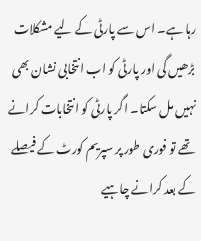رہا ہے۔ اس سے پارٹی کے لیے مشکلات بڑھیں گی اور پارٹی کو اب انتخابی نشان بھی نہیں مل سکتا۔ اگر پارٹی کو انتخابات کرانے تھے تو فوری طور پر سپریم کورٹ کے فیصلے کے بعد کرانے چاہیے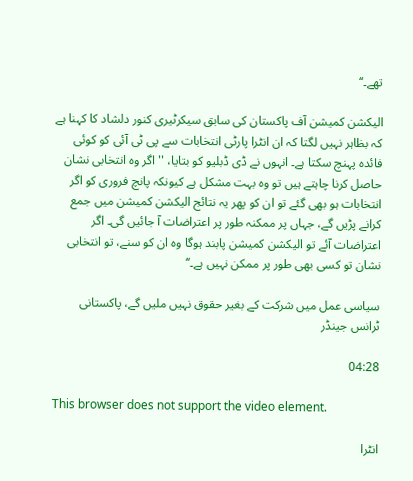تھے۔‘‘

الیکشن کمیشن آف پاکستان کی سابق سیکرٹیری کنور دلشاد کا کہنا ہے کہ بظاہر نہیں لگتا کہ ان انٹرا پارٹی انتخابات سے پی ٹی آئی کو کوئی فائدہ پہنچ سکتا ہے۔ انہوں نے ڈی ڈبلیو کو بتایا، ''اگر وہ انتخابی نشان حاصل کرنا چاہتے ہیں تو وہ بہت مشکل ہے کیونکہ پانچ فروری کو اگر انتخابات ہو بھی گئے تو ان کو پھر یہ نتائج الیکشن کمیشن میں جمع کرانے پڑیں گے، جہاں پر ممکنہ طور پر اعتراضات آ جائیں گی۔ اگر اعتراضات آئے تو الیکشن کمیشن پابند ہوگا وہ ان کو سنے، تو انتخابی نشان تو کسی بھی طور پر ممکن نہیں ہے۔‘‘

سیاسی عمل میں شرکت کے بغیر حقوق نہیں ملیں گے، پاکستانی ٹرانس جینڈر

04:28

This browser does not support the video element.

انٹرا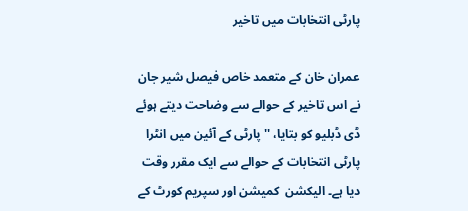پارٹی انتخابات میں تاخیر

عمران خان کے متعمد خاص فیصل شیر جان نے اس تاخیر کے حوالے سے وضاحت دیتے ہوئے ڈی ڈبلیو کو بتایا، ''پارٹی کے آئین میں انٹرا پارٹی انتخابات کے حوالے سے ایک مقرر وقت دیا ہے۔ الیکشن  کمیشن اور سپریم کورٹ کے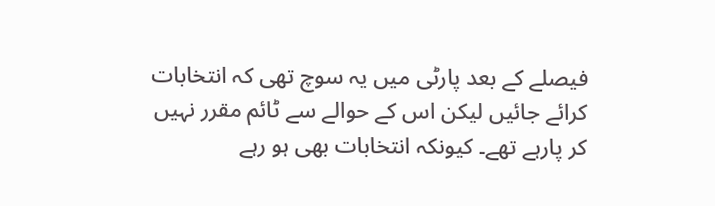فیصلے کے بعد پارٹی میں یہ سوچ تھی کہ انتخابات کرائے جائیں لیکن اس کے حوالے سے ٹائم مقرر نہیں کر پارہے تھے۔ کیونکہ انتخابات بھی ہو رہے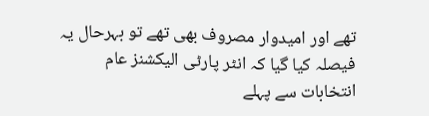تھے اور امیدوار مصروف بھی تھے تو بہرحال یہ فیصلہ کیا گیا کہ انٹر پارٹی الیکشنز عام انتخابات سے پہلے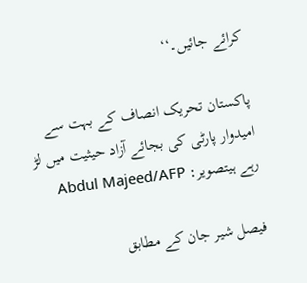کرائے جائیں۔‘‘

پاکستان تحریک انصاف کے بہت سے امیدوار پارٹی کی بجائے آزاد حیثیت میں لڑ رہے ہیتصویر: Abdul Majeed/AFP

فیصل شیر جان کے مطابق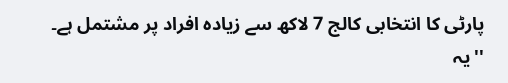پارٹی کا انتخابی کالج 7 لاکھ سے زیادہ افراد پر مشتمل ہے۔ ''یہ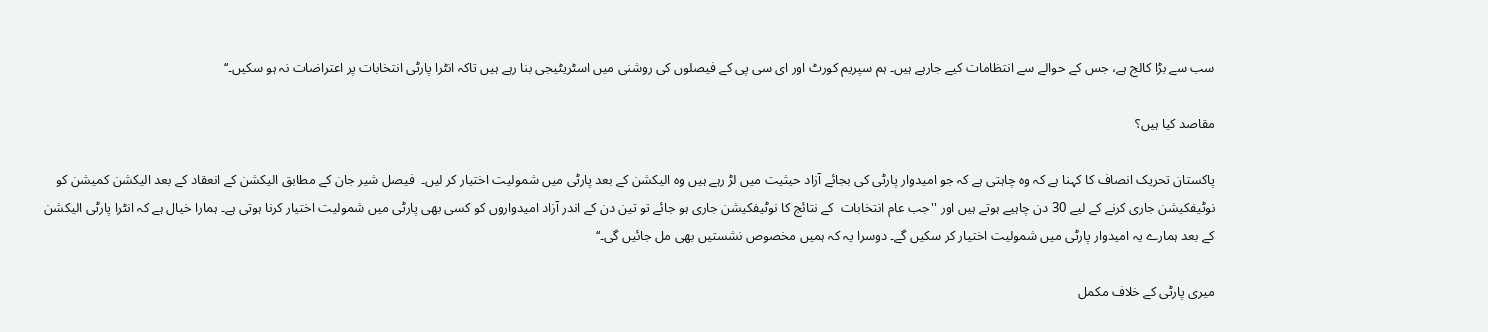سب سے بڑا کالج ہے، جس کے حوالے سے انتظامات کیے جارہے ہیں۔ ہم سپریم کورٹ اور ای سی پی کے فیصلوں کی روشنی میں اسٹریٹیجی بنا رہے ہیں تاکہ انٹرا پارٹی انتخابات پر اعتراضات نہ ہو سکیں۔‘‘

مقاصد کیا ہیں؟

پاکستان تحریک انصاف کا کہنا ہے کہ وہ چاہتی ہے کہ جو امیدوار پارٹی کی بجائے آزاد حیثیت میں لڑ رہے ہیں وہ الیکشن کے بعد پارٹی میں شمولیت اختیار کر لیں۔  فیصل شیر جان کے مطابق الیکشن کے انعقاد کے بعد الیکشن کمیشن کو نوٹیفکیشن جاری کرنے کے لیے 30 دن چاہیے ہوتے ہیں اور ''جب عام انتخابات  کے نتائج کا نوٹیفکیشن جاری ہو جائے تو تین دن کے اندر آزاد امیدواروں کو کسی بھی پارٹی میں شمولیت اختیار کرنا ہوتی ہے۔ ہمارا خیال ہے کہ انٹرا پارٹی الیکشن کے بعد ہمارے یہ امیدوار پارٹی میں شمولیت اختیار کر سکیں گے۔ دوسرا یہ کہ ہمیں مخصوص نشستیں بھی مل جائیں گی۔‘‘

میری پارٹی کے خلاف مکمل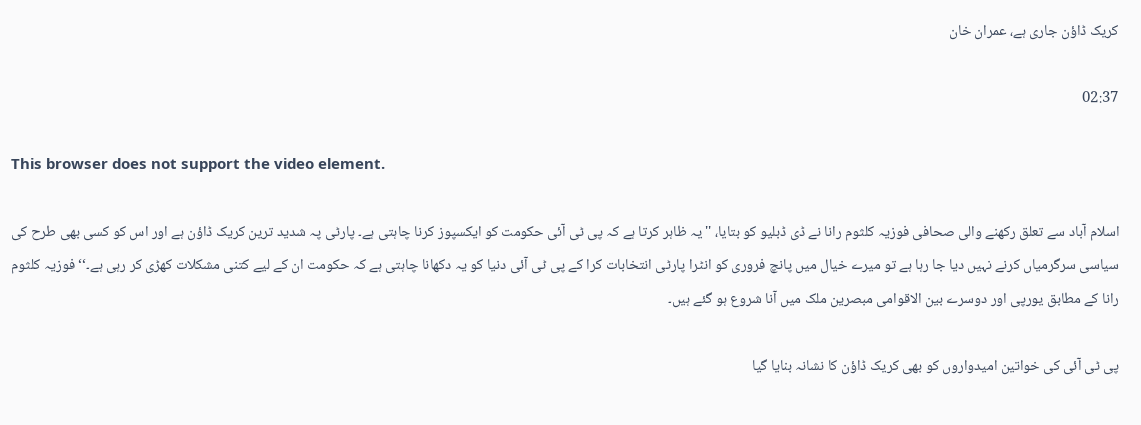کریک ڈاؤن جاری ہے، عمران خان

02:37

This browser does not support the video element.

اسلام آباد سے تعلق رکھنے والی صحافی فوزیہ کلثوم رانا نے ڈی ڈبلیو کو بتایا، ''یہ ظاہر کرتا ہے کہ پی ٹی آئی حکومت کو ایکسپوز کرنا چاہتی ہے۔ پارٹی پہ شدید ترین کریک ڈاؤن ہے اور اس کو کسی بھی طرح کی سیاسی سرگرمیاں کرنے نہیں دیا جا رہا ہے تو میرے خیال میں پانچ فروری کو انٹرا پارٹی انتخابات کرا کے پی ٹی آئی دنیا کو یہ دکھانا چاہتی ہے کہ حکومت ان کے لیے کتنی مشکلات کھڑی کر رہی ہے۔‘‘ فوزیہ کلثوم رانا کے مطابق یورپی اور دوسرے بین الاقوامی مبصرین ملک میں آنا شروع ہو گئے ہیں۔

پی ٹی آئی کی خواتین امیدواروں کو بھی کریک ڈاؤن کا نشانہ بنایا گیا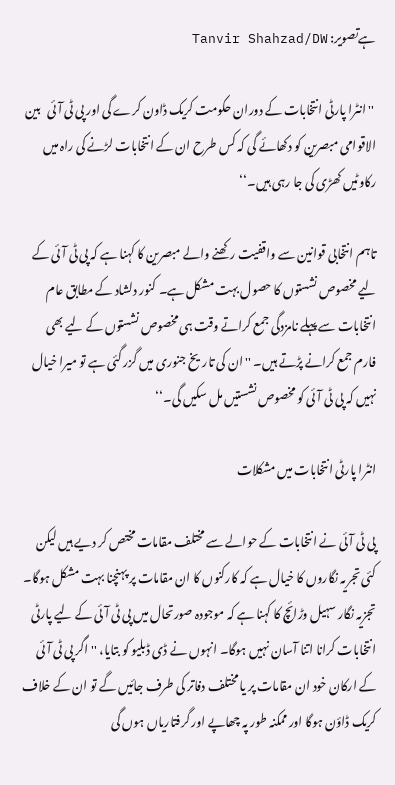ہےتصویر: Tanvir Shahzad/DW

 '' انٹرا پارٹی انتخابات کے دوران حکومت کریک ڈاون کرے گی اور پی ٹی آئی   بین الاقوامی مبصرین کو دکھائے گی کہ کس طرح ان کے انتخابات لڑنے کی راہ میں رکاوٹیں کھڑی کی جا رہی ہیں۔‘‘

تاہم انتخابی قوانین سے واقفیت رکھنے والے مبصرین کا کہنا ہے کہ پی ٹی آئی کے لیے مخصوص نشستوں کا حصول بہت مشکل ہے۔ کنور دلشاد کے مطابق عام انتخابات سے پہلے نامزدگی جمع کراتے وقت ہی مخصوص نشستوں کے لیے بھی فارم جمع کرانے پڑتے ہیں۔ ''ان کی تاریخ جنوری میں گزر گئی ہے تو میرا خیال نہیں کہ پی ٹی آئی کو مخصوص نشستیں مل سکیں گی۔‘‘

انٹرا پارٹی انتخابات میں مشکلات

پی ٹی آئی نے انتخابات کے حوالے سے مختلف مقامات مختص کر دیے ہیں لیکن کئی تجریہ نگاروں کا خیال ہے کہ کارکنوں کا ان مقامات پر پہنچنا بہت مشکل ہوگا۔ تجزیہ نگار سہیل وڑائچ کا کہنا ہے کہ موجودہ صورتحال میں پی ٹی آئی کے لیے پارٹی انتخابات کرانا اتنا آسان نہیں ہوگا۔ انہوں نے ڈی ڈبلیو کو بتایا، '' اگر پی ٹی آئی کے ارکان خود ان مقامات پر یا مختلف دفاتر کی طرف جائیں گے تو ان کے خلاف کریک ڈاؤن ہوگا اور ممکنہ طور پہ چھاپے اور گرفتاریاں ہوں گی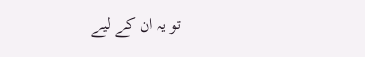تو یہ ان کے لیے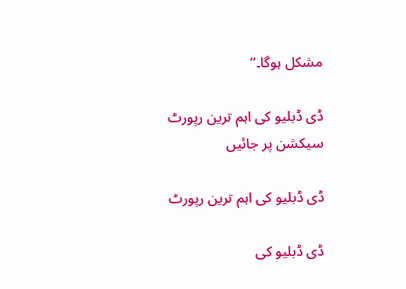مشکل ہوگا۔‘‘

ڈی ڈبلیو کی اہم ترین رپورٹ سیکشن پر جائیں

ڈی ڈبلیو کی اہم ترین رپورٹ

ڈی ڈبلیو کی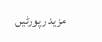مزید رپورٹیں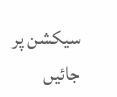سیکشن پر جائیں